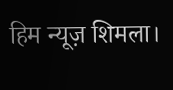हिम न्यूज़ शिमला।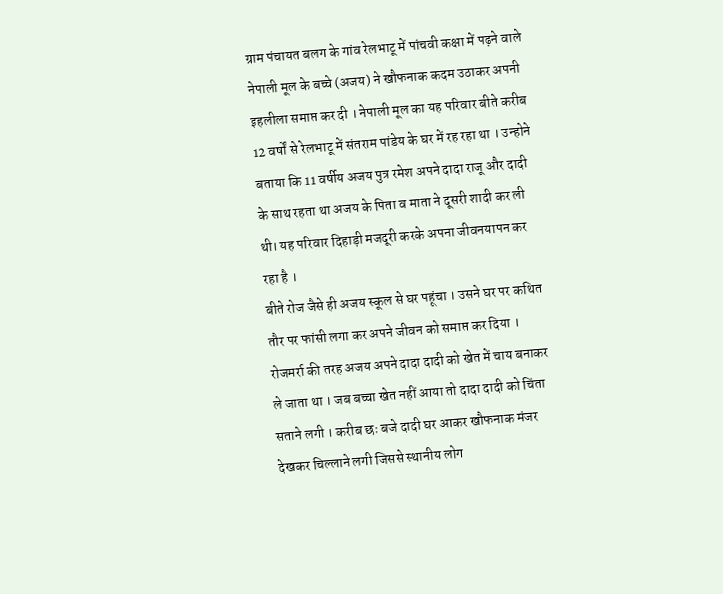ग्राम पंचायत बलग के गांव रेलभाटू में पांचवी कक्षा में पढ़ने वाले नेपाली मूल के बच्चे (अजय) ने खौफनाक कदम उठाकर अपनी इहलीला समाप्त कर दी । नेपाली मूल का यह परिवार बीते करीब 12 वर्षों से रेलभाटू में संतराम पांडेय के घर में रह रहा था । उन्होने बताया कि 11 वर्षीय अजय पुत्र रमेश अपने दादा राजू और दादी के साथ रहता था अजय के पिता व माता ने दूसरी शादी कर ली थी। यह परिवार दिहाड़ी मजदूरी करके अपना जीवनयापन कर रहा है ।
बीते रोज जैसे ही अजय स्कूल से घर पहूंचा । उसने घर पर कथित तौर पर फांसी लगा कर अपने जीवन को समाप्त कर दिया । रोजमर्रा की तरह अजय अपने दादा दादी को खेत में चाय बनाकर ले जाता था । जब बच्चा खेत नहीं आया तो दादा दादी को चिंता सताने लगी । करीब छः बजे दादी घर आकर खौफनाक मंजर देखकर चिल्लाने लगी जिससे स्थानीय लोग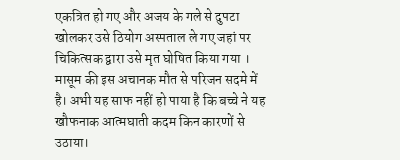एकत्रित हो गए और अजय के गले से दुपटा खोलकर उसे ठियोग अस्पताल ले गए जहां पर चिकित्सक द्वारा उसे मृत घोषित किया गया । मासूम की इस अचानक मौत से परिजन सदमे में है। अभी यह साफ नहीं हो पाया है कि बच्चे ने यह खौफनाक आत्मघाती कदम किन कारणों से उठाया।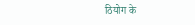ठियोग के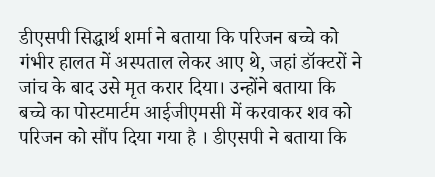डीएसपी सिद्धार्थ शर्मा ने बताया कि परिजन बच्चे को गंभीर हालत में अस्पताल लेकर आए थे, जहां डॉक्टरों ने जांच के बाद उसे मृत करार दिया। उन्होंने बताया कि बच्चे का पोस्टमार्टम आईजीएमसी में करवाकर शव को परिजन को सौंप दिया गया है । डीएसपी ने बताया कि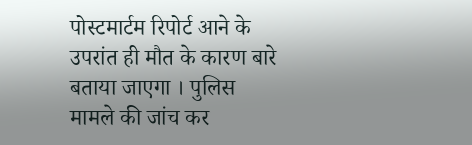पोस्टमार्टम रिपोर्ट आने के उपरांत ही मौत के कारण बारे बताया जाएगा । पुलिस मामले की जांच कर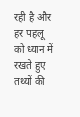रही है और हर पहलू को ध्यान में रखते हुए तथ्यों की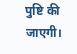पुष्टि की जाएगी।